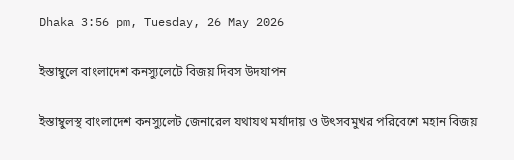Dhaka 3:56 pm, Tuesday, 26 May 2026

ইস্তাম্বুলে বাংলাদেশ কনস্যুলেটে বিজয় দিবস উদযাপন

ইস্তাম্বুলস্থ বাংলাদেশ কনস্যুলেট জেনারেল যথাযথ মর্যাদায় ও উৎসবমুখর পরিবেশে মহান বিজয়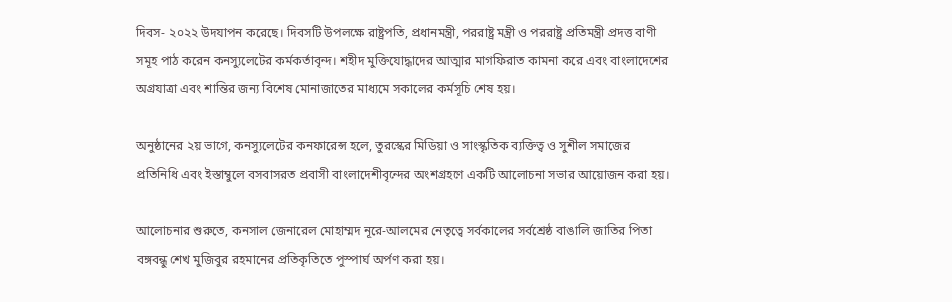দিবস- ২০২২ উদযাপন করেছে। দিবসটি উপলক্ষে রাষ্ট্রপতি, প্রধানমন্ত্রী, পররাষ্ট্র মন্ত্রী ও পররাষ্ট্র প্রতিমন্ত্রী প্রদত্ত বাণী সমূহ পাঠ করেন কনস্যুলেটের কর্মকর্তাবৃন্দ। শহীদ মুক্তিযোদ্ধাদের আত্মার মাগফিরাত কামনা করে এবং বাংলাদেশের অগ্রযাত্রা এবং শান্তির জন্য বিশেষ মোনাজাতের মাধ্যমে সকালের কর্মসূচি শেষ হয়।

অনুষ্ঠানের ২য় ভাগে, কনস্যুলেটের কনফারেন্স হলে, তুরস্কের মিডিয়া ও সাংস্কৃতিক ব্যক্তিত্ব ও সুশীল সমাজের প্রতিনিধি এবং ইস্তাম্বুলে বসবাসরত প্রবাসী বাংলাদেশীবৃন্দের অংশগ্রহণে একটি আলোচনা সভার আয়োজন করা হয়।

আলোচনার শুরুতে, কনসাল জেনারেল মোহাম্মদ নূরে-আলমের নেতৃত্বে সর্বকালের সর্বশ্রেষ্ঠ বাঙালি জাতির পিতা বঙ্গবন্ধু শেখ মুজিবুর রহমানের প্রতিকৃতিতে পুস্পার্ঘ অর্পণ করা হয়।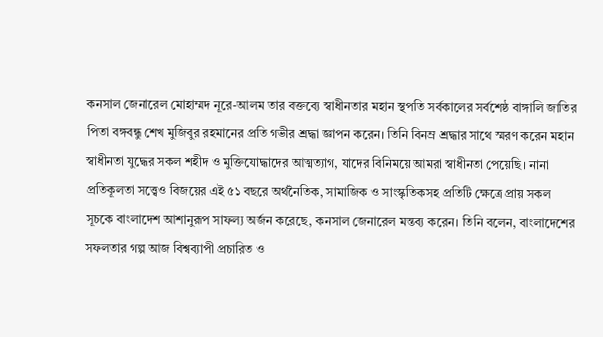কনসাল জেনারেল মোহাম্মদ নূরে-আলম তার বক্তব্যে স্বাধীনতার মহান স্থপতি সর্বকালের সর্বশেষ্ঠ বাঙ্গালি জাতির পিতা বঙ্গবন্ধু শেখ মুজিবুর রহমানের প্রতি গভীর শ্রদ্ধা জ্ঞাপন করেন। তিনি বিনম্র শ্রদ্ধার সাথে স্মরণ করেন মহান স্বাধীনতা যুদ্ধের সকল শহীদ ও মুক্তিযোদ্ধাদের আত্মত্যাগ, যাদের বিনিময়ে আমরা স্বাধীনতা পেয়েছি। নানা প্রতিকূলতা সত্ত্বেও বিজয়ের এই ৫১ বছরে অর্থনৈতিক, সামাজিক ও সাংস্কৃতিকসহ প্রতিটি ক্ষেত্রে প্রায় সকল সূচকে বাংলাদেশ আশানুরূপ সাফল্য অর্জন করেছে, কনসাল জেনারেল মন্তব্য করেন। তিনি বলেন, বাংলাদেশের সফলতার গল্প আজ বিশ্বব্যাপী প্রচারিত ও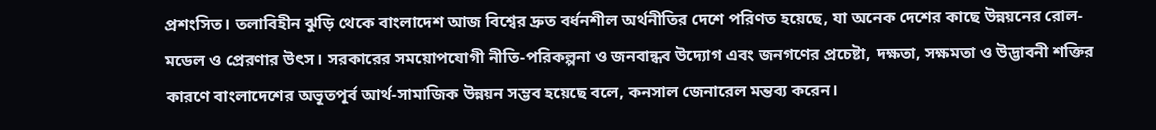প্রশংসিত। তলাবিহীন ঝুড়ি থেকে বাংলাদেশ আজ বিশ্বের দ্রুত বর্ধনশীল অর্থনীতির দেশে পরিণত হয়েছে, যা অনেক দেশের কাছে উন্নয়নের রোল-মডেল ও প্রেরণার উৎস। সরকারের সময়োপযোগী নীতি-পরিকল্পনা ও জনবান্ধব উদ্যোগ এবং জনগণের প্রচেষ্টা, দক্ষতা, সক্ষমতা ও উদ্ভাবনী শক্তির কারণে বাংলাদেশের অভূতপূর্ব আর্থ-সামাজিক উন্নয়ন সম্ভব হয়েছে বলে, কনসাল জেনারেল মন্তব্য করেন।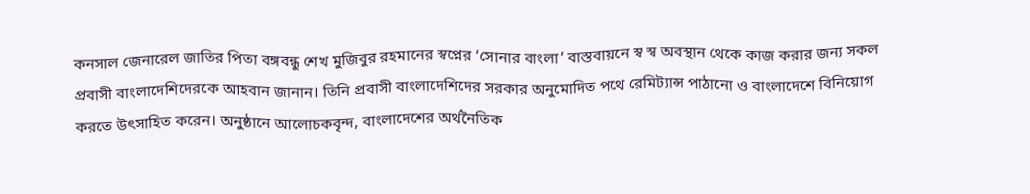কনসাল জেনারেল জাতির পিতা বঙ্গবন্ধু শেখ মুজিবুর রহমানের স্বপ্নের ‘সোনার বাংলা’ বাস্তবায়নে স্ব স্ব অবস্থান থেকে কাজ করার জন্য সকল প্রবাসী বাংলাদেশিদেরকে আহবান জানান। তিনি প্রবাসী বাংলাদেশিদের সরকার অনুমোদিত পথে রেমিট্যান্স পাঠানো ও বাংলাদেশে বিনিয়োগ করতে উৎসাহিত করেন। অনুষ্ঠানে আলোচকবৃন্দ, বাংলাদেশের অর্থনৈতিক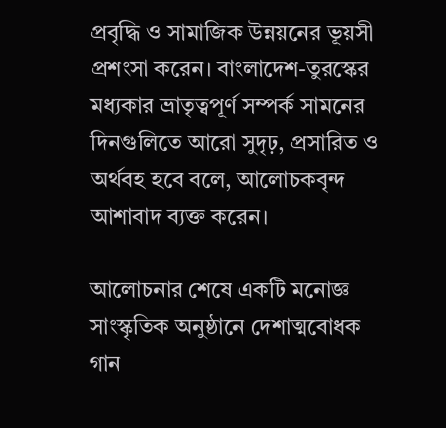প্রবৃদ্ধি ও সামাজিক উন্নয়নের ভূয়সী প্রশংসা করেন। বাংলাদেশ-তুরস্কের মধ্যকার ভ্রাতৃত্বপূর্ণ সম্পর্ক সামনের দিনগুলিতে আরো সুদৃঢ়, প্রসারিত ও অর্থবহ হবে বলে, আলোচকবৃন্দ আশাবাদ ব্যক্ত করেন।

আলোচনার শেষে একটি মনোজ্ঞ সাংস্কৃতিক অনুষ্ঠানে দেশাত্মবোধক গান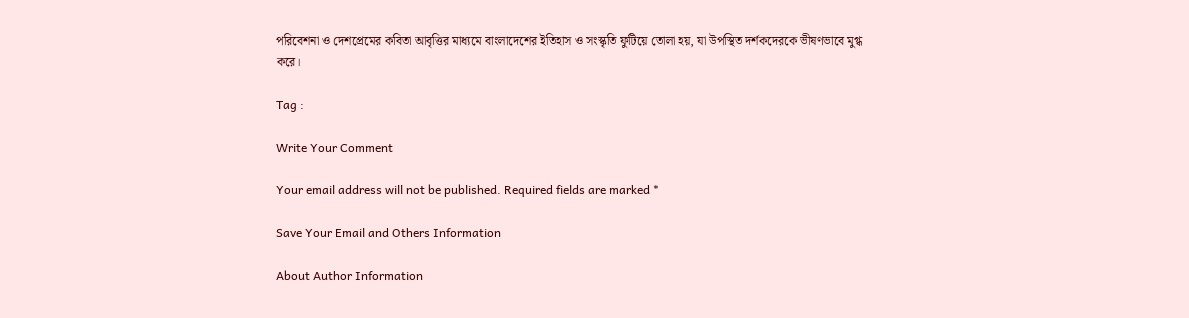পরিবেশনা ও দেশপ্রেমের কবিতা আবৃত্তির মাধ্যমে বাংলাদেশের ইতিহাস ও সংস্কৃতি ফুটিয়ে তোলা হয়, যা উপস্থিত দর্শকদেরকে ভীষণভাবে মুগ্ধ করে।

Tag :

Write Your Comment

Your email address will not be published. Required fields are marked *

Save Your Email and Others Information

About Author Information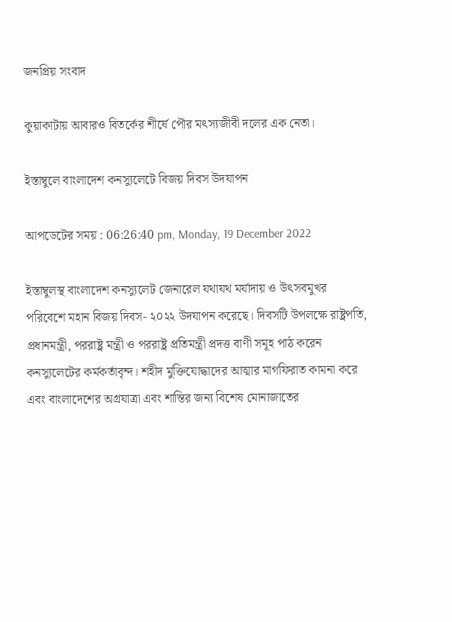জনপ্রিয় সংবাদ

কুয়াকাটায় আবারও বিতর্কের শীর্ষে পৌর মৎস্যজীবী দলের এক নেতা।

ইস্তাম্বুলে বাংলাদেশ কনস্যুলেটে বিজয় দিবস উদযাপন

আপডেটের সময় : 06:26:40 pm, Monday, 19 December 2022

ইস্তাম্বুলস্থ বাংলাদেশ কনস্যুলেট জেনারেল যথাযথ মর্যাদায় ও উৎসবমুখর পরিবেশে মহান বিজয় দিবস- ২০২২ উদযাপন করেছে। দিবসটি উপলক্ষে রাষ্ট্রপতি, প্রধানমন্ত্রী, পররাষ্ট্র মন্ত্রী ও পররাষ্ট্র প্রতিমন্ত্রী প্রদত্ত বাণী সমূহ পাঠ করেন কনস্যুলেটের কর্মকর্তাবৃন্দ। শহীদ মুক্তিযোদ্ধাদের আত্মার মাগফিরাত কামনা করে এবং বাংলাদেশের অগ্রযাত্রা এবং শান্তির জন্য বিশেষ মোনাজাতের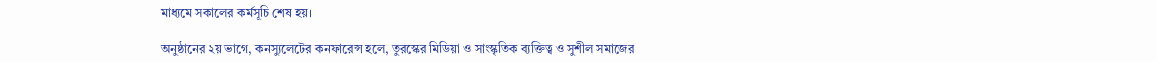মাধ্যমে সকালের কর্মসূচি শেষ হয়।

অনুষ্ঠানের ২য় ভাগে, কনস্যুলেটের কনফারেন্স হলে, তুরস্কের মিডিয়া ও সাংস্কৃতিক ব্যক্তিত্ব ও সুশীল সমাজের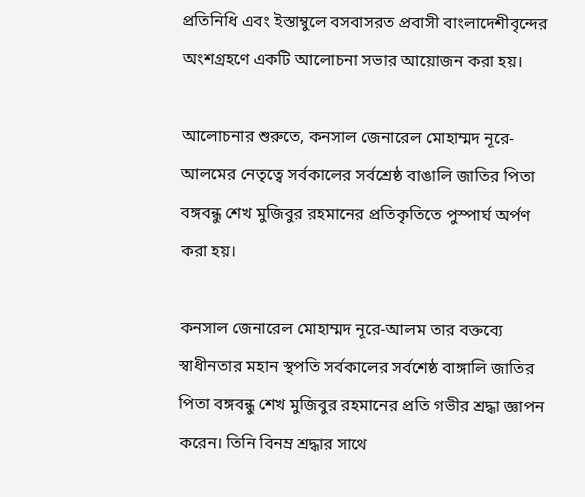প্রতিনিধি এবং ইস্তাম্বুলে বসবাসরত প্রবাসী বাংলাদেশীবৃন্দের অংশগ্রহণে একটি আলোচনা সভার আয়োজন করা হয়।

আলোচনার শুরুতে, কনসাল জেনারেল মোহাম্মদ নূরে-আলমের নেতৃত্বে সর্বকালের সর্বশ্রেষ্ঠ বাঙালি জাতির পিতা বঙ্গবন্ধু শেখ মুজিবুর রহমানের প্রতিকৃতিতে পুস্পার্ঘ অর্পণ করা হয়।

কনসাল জেনারেল মোহাম্মদ নূরে-আলম তার বক্তব্যে স্বাধীনতার মহান স্থপতি সর্বকালের সর্বশেষ্ঠ বাঙ্গালি জাতির পিতা বঙ্গবন্ধু শেখ মুজিবুর রহমানের প্রতি গভীর শ্রদ্ধা জ্ঞাপন করেন। তিনি বিনম্র শ্রদ্ধার সাথে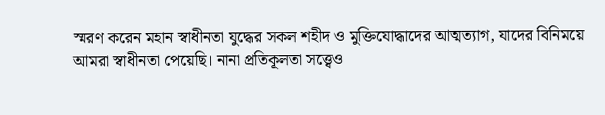স্মরণ করেন মহান স্বাধীনতা যুদ্ধের সকল শহীদ ও মুক্তিযোদ্ধাদের আত্মত্যাগ, যাদের বিনিময়ে আমরা স্বাধীনতা পেয়েছি। নানা প্রতিকূলতা সত্ত্বেও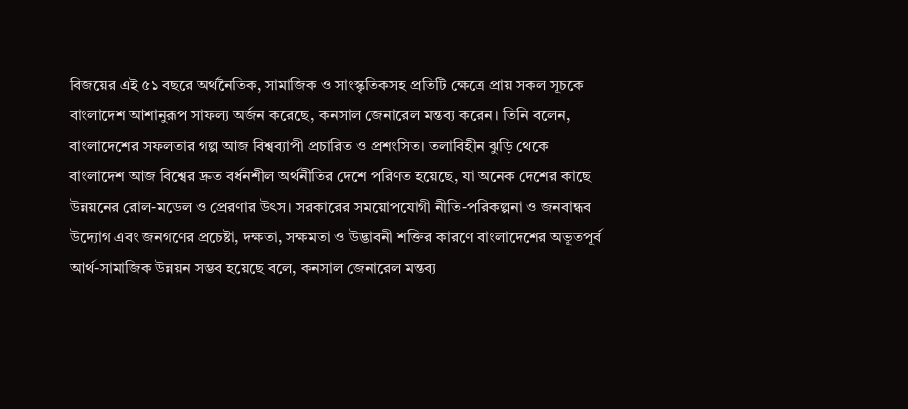বিজয়ের এই ৫১ বছরে অর্থনৈতিক, সামাজিক ও সাংস্কৃতিকসহ প্রতিটি ক্ষেত্রে প্রায় সকল সূচকে বাংলাদেশ আশানুরূপ সাফল্য অর্জন করেছে, কনসাল জেনারেল মন্তব্য করেন। তিনি বলেন, বাংলাদেশের সফলতার গল্প আজ বিশ্বব্যাপী প্রচারিত ও প্রশংসিত। তলাবিহীন ঝুড়ি থেকে বাংলাদেশ আজ বিশ্বের দ্রুত বর্ধনশীল অর্থনীতির দেশে পরিণত হয়েছে, যা অনেক দেশের কাছে উন্নয়নের রোল-মডেল ও প্রেরণার উৎস। সরকারের সময়োপযোগী নীতি-পরিকল্পনা ও জনবান্ধব উদ্যোগ এবং জনগণের প্রচেষ্টা, দক্ষতা, সক্ষমতা ও উদ্ভাবনী শক্তির কারণে বাংলাদেশের অভূতপূর্ব আর্থ-সামাজিক উন্নয়ন সম্ভব হয়েছে বলে, কনসাল জেনারেল মন্তব্য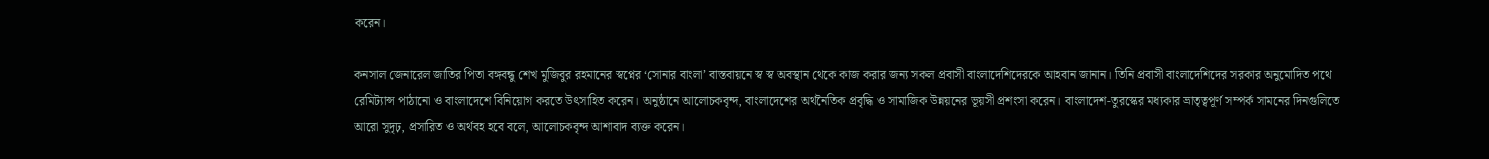করেন।

কনসাল জেনারেল জাতির পিতা বঙ্গবন্ধু শেখ মুজিবুর রহমানের স্বপ্নের ‘সোনার বাংলা’ বাস্তবায়নে স্ব স্ব অবস্থান থেকে কাজ করার জন্য সকল প্রবাসী বাংলাদেশিদেরকে আহবান জানান। তিনি প্রবাসী বাংলাদেশিদের সরকার অনুমোদিত পথে রেমিট্যান্স পাঠানো ও বাংলাদেশে বিনিয়োগ করতে উৎসাহিত করেন। অনুষ্ঠানে আলোচকবৃন্দ, বাংলাদেশের অর্থনৈতিক প্রবৃদ্ধি ও সামাজিক উন্নয়নের ভূয়সী প্রশংসা করেন। বাংলাদেশ-তুরস্কের মধ্যকার ভ্রাতৃত্বপূর্ণ সম্পর্ক সামনের দিনগুলিতে আরো সুদৃঢ়, প্রসারিত ও অর্থবহ হবে বলে, আলোচকবৃন্দ আশাবাদ ব্যক্ত করেন।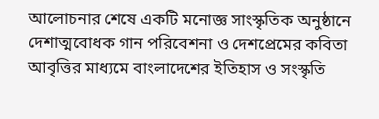আলোচনার শেষে একটি মনোজ্ঞ সাংস্কৃতিক অনুষ্ঠানে দেশাত্মবোধক গান পরিবেশনা ও দেশপ্রেমের কবিতা আবৃত্তির মাধ্যমে বাংলাদেশের ইতিহাস ও সংস্কৃতি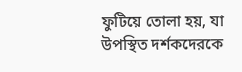ফুটিয়ে তোলা হয়, যা উপস্থিত দর্শকদেরকে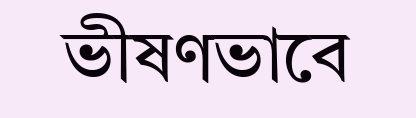ভীষণভাবে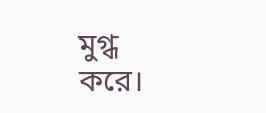মুগ্ধ করে।